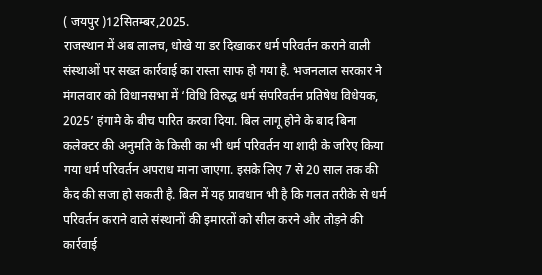( जयपुर )12सितम्बर,2025.
राजस्थान में अब लालच, धोखे या डर दिखाकर धर्म परिवर्तन कराने वाली संस्थाओं पर सख्त कार्रवाई का रास्ता साफ हो गया है. भजनलाल सरकार ने मंगलवार को विधानसभा में ‘विधि विरुद्ध धर्म संपरिवर्तन प्रतिषेध विधेयक, 2025’ हंगामे के बीच पारित करवा दिया. बिल लागू होने के बाद बिना कलेक्टर की अनुमति के किसी का भी धर्म परिवर्तन या शादी के जरिए किया गया धर्म परिवर्तन अपराध माना जाएगा. इसके लिए 7 से 20 साल तक की कैद की सजा हो सकती है. बिल में यह प्रावधान भी है कि गलत तरीके से धर्म परिवर्तन कराने वाले संस्थानों की इमारतों को सील करने और तोड़ने की कार्रवाई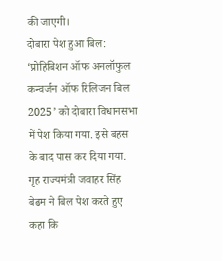की जाएगी।
दोबारा पेश हुआ बिल: ‘प्रोहिबिशन ऑफ अनलॉफुल कन्वर्जन ऑफ रिलिजन बिल 2025’ को दोबारा विधानसभा में पेश किया गया. इसे बहस के बाद पास कर दिया गया. गृह राज्यमंत्री जवाहर सिंह बेढम ने बिल पेश करते हुए कहा कि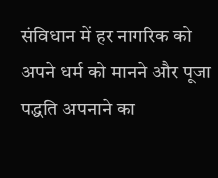संविधान में हर नागरिक को अपने धर्म को मानने और पूजा पद्धति अपनाने का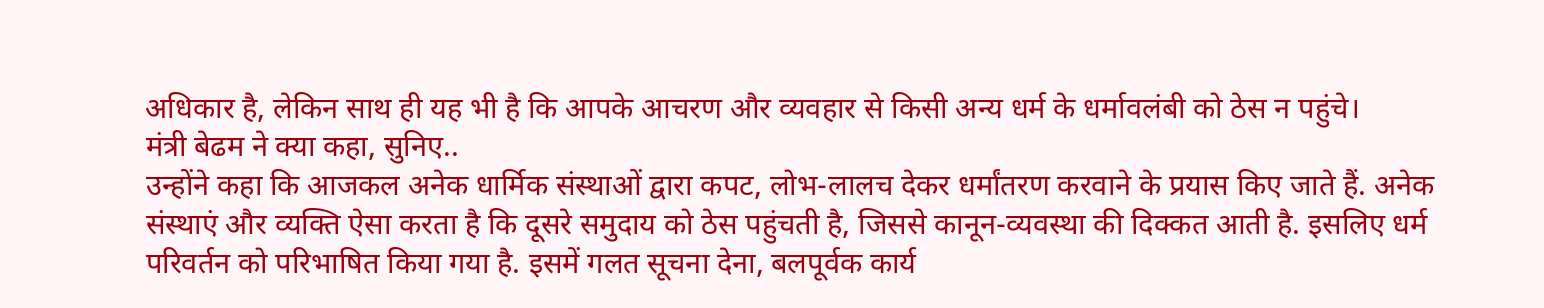अधिकार है, लेकिन साथ ही यह भी है कि आपके आचरण और व्यवहार से किसी अन्य धर्म के धर्मावलंबी को ठेस न पहुंचे।
मंत्री बेढम ने क्या कहा, सुनिए..
उन्होंने कहा कि आजकल अनेक धार्मिक संस्थाओं द्वारा कपट, लोभ-लालच देकर धर्मांतरण करवाने के प्रयास किए जाते हैं. अनेक संस्थाएं और व्यक्ति ऐसा करता है कि दूसरे समुदाय को ठेस पहुंचती है, जिससे कानून-व्यवस्था की दिक्कत आती है. इसलिए धर्म परिवर्तन को परिभाषित किया गया है. इसमें गलत सूचना देना, बलपूर्वक कार्य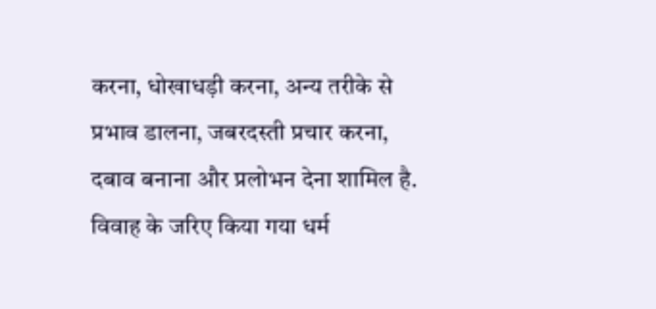करना, धोखाधड़ी करना, अन्य तरीके से प्रभाव डालना, जबरदस्ती प्रचार करना, दबाव बनाना और प्रलोभन देना शामिल है. विवाह के जरिए किया गया धर्म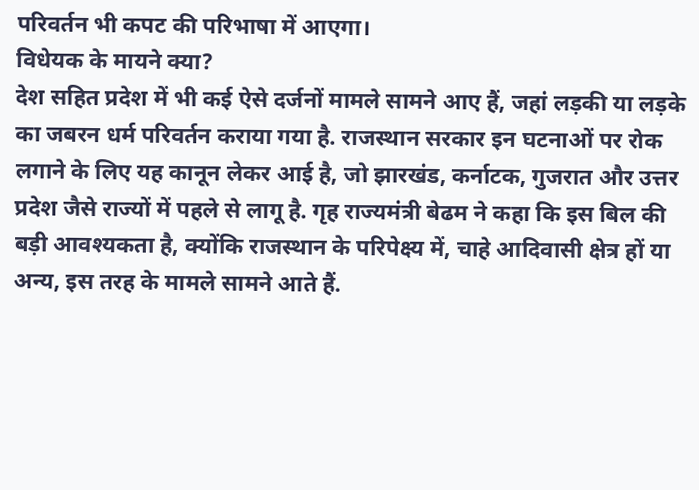परिवर्तन भी कपट की परिभाषा में आएगा।
विधेयक के मायने क्या?
देश सहित प्रदेश में भी कई ऐसे दर्जनों मामले सामने आए हैं, जहां लड़की या लड़के का जबरन धर्म परिवर्तन कराया गया है. राजस्थान सरकार इन घटनाओं पर रोक लगाने के लिए यह कानून लेकर आई है, जो झारखंड, कर्नाटक, गुजरात और उत्तर प्रदेश जैसे राज्यों में पहले से लागू है. गृह राज्यमंत्री बेढम ने कहा कि इस बिल की बड़ी आवश्यकता है, क्योंकि राजस्थान के परिपेक्ष्य में, चाहे आदिवासी क्षेत्र हों या अन्य, इस तरह के मामले सामने आते हैं.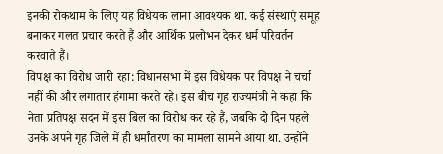इनकी रोकथाम के लिए यह विधेयक लाना आवश्यक था. कई संस्थाएं समूह बनाकर गलत प्रचार करते हैं और आर्थिक प्रलोभन देकर धर्म परिवर्तन करवाते हैं।
विपक्ष का विरोध जारी रहा: विधानसभा में इस विधेयक पर विपक्ष ने चर्चा नहीं की और लगातार हंगामा करते रहे। इस बीच गृह राज्यमंत्री ने कहा कि नेता प्रतिपक्ष सदन में इस बिल का विरोध कर रहे हैं, जबकि दो दिन पहले उनके अपने गृह जिले में ही धर्मांतरण का मामला सामने आया था. उन्होंने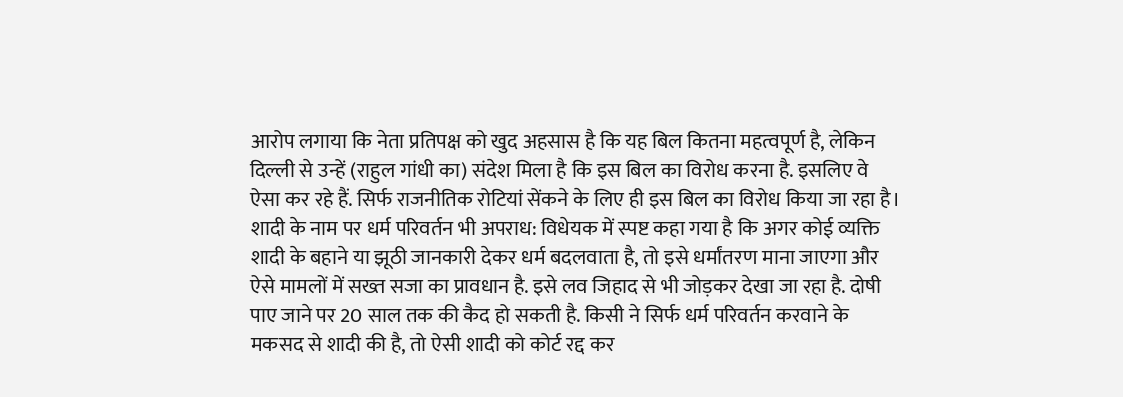आरोप लगाया कि नेता प्रतिपक्ष को खुद अहसास है कि यह बिल कितना महत्वपूर्ण है, लेकिन दिल्ली से उन्हें (राहुल गांधी का) संदेश मिला है कि इस बिल का विरोध करना है. इसलिए वे ऐसा कर रहे हैं. सिर्फ राजनीतिक रोटियां सेंकने के लिए ही इस बिल का विरोध किया जा रहा है।
शादी के नाम पर धर्म परिवर्तन भी अपराध: विधेयक में स्पष्ट कहा गया है कि अगर कोई व्यक्ति शादी के बहाने या झूठी जानकारी देकर धर्म बदलवाता है, तो इसे धर्मांतरण माना जाएगा और ऐसे मामलों में सख्त सजा का प्रावधान है. इसे लव जिहाद से भी जोड़कर देखा जा रहा है. दोषी पाए जाने पर 20 साल तक की कैद हो सकती है. किसी ने सिर्फ धर्म परिवर्तन करवाने के मकसद से शादी की है, तो ऐसी शादी को कोर्ट रद्द कर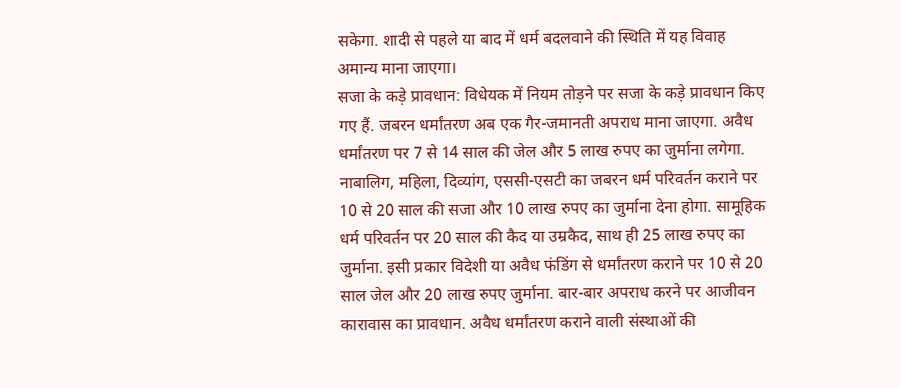सकेगा. शादी से पहले या बाद में धर्म बदलवाने की स्थिति में यह विवाह अमान्य माना जाएगा।
सजा के कड़े प्रावधान: विधेयक में नियम तोड़ने पर सजा के कड़े प्रावधान किए गए हैं. जबरन धर्मांतरण अब एक गैर-जमानती अपराध माना जाएगा. अवैध धर्मांतरण पर 7 से 14 साल की जेल और 5 लाख रुपए का जुर्माना लगेगा. नाबालिग, महिला, दिव्यांग, एससी-एसटी का जबरन धर्म परिवर्तन कराने पर 10 से 20 साल की सजा और 10 लाख रुपए का जुर्माना देना होगा. सामूहिक धर्म परिवर्तन पर 20 साल की कैद या उम्रकैद, साथ ही 25 लाख रुपए का जुर्माना. इसी प्रकार विदेशी या अवैध फंडिंग से धर्मांतरण कराने पर 10 से 20 साल जेल और 20 लाख रुपए जुर्माना. बार-बार अपराध करने पर आजीवन कारावास का प्रावधान. अवैध धर्मांतरण कराने वाली संस्थाओं की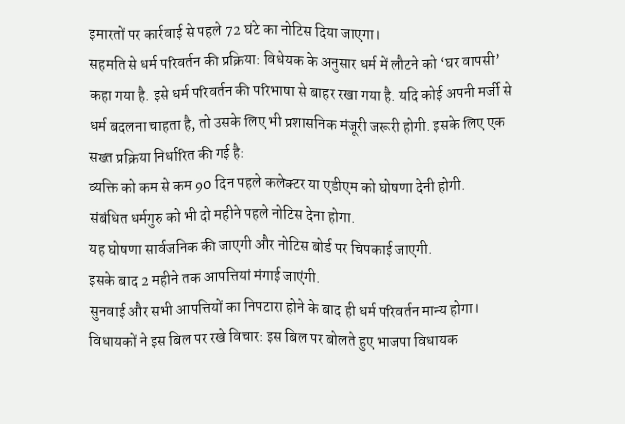इमारतों पर कार्रवाई से पहले 72 घंटे का नोटिस दिया जाएगा।
सहमति से धर्म परिवर्तन की प्रक्रिया: विधेयक के अनुसार धर्म में लौटने को ‘घर वापसी’ कहा गया है. इसे धर्म परिवर्तन की परिभाषा से बाहर रखा गया है. यदि कोई अपनी मर्जी से धर्म बदलना चाहता है, तो उसके लिए भी प्रशासनिक मंजूरी जरूरी होगी. इसके लिए एक सख्त प्रक्रिया निर्धारित की गई है:
व्यक्ति को कम से कम 90 दिन पहले कलेक्टर या एडीएम को घोषणा देनी होगी.
संबंधित धर्मगुरु को भी दो महीने पहले नोटिस देना होगा.
यह घोषणा सार्वजनिक की जाएगी और नोटिस बोर्ड पर चिपकाई जाएगी.
इसके बाद 2 महीने तक आपत्तियां मंगाई जाएंगी.
सुनवाई और सभी आपत्तियों का निपटारा होने के बाद ही धर्म परिवर्तन मान्य होगा।
विधायकों ने इस बिल पर रखे विचार: इस बिल पर बोलते हुए भाजपा विधायक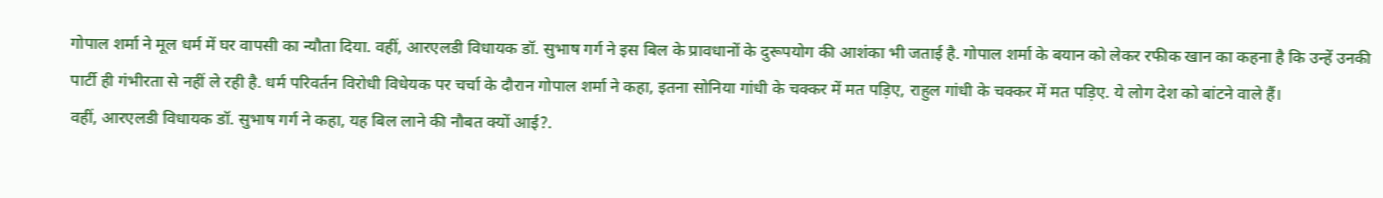गोपाल शर्मा ने मूल धर्म में घर वापसी का न्यौता दिया. वहीं, आरएलडी विधायक डॉ. सुभाष गर्ग ने इस बिल के प्रावधानों के दुरूपयोग की आशंका भी जताई है. गोपाल शर्मा के बयान को लेकर रफीक खान का कहना है कि उन्हें उनकी पार्टी ही गंभीरता से नहीं ले रही है. धर्म परिवर्तन विरोधी विधेयक पर चर्चा के दौरान गोपाल शर्मा ने कहा, इतना सोनिया गांधी के चक्कर में मत पड़िए, राहुल गांधी के चक्कर में मत पड़िए. ये लोग देश को बांटने वाले हैं।
वहीं, आरएलडी विधायक डॉ. सुभाष गर्ग ने कहा, यह बिल लाने की नौबत क्यों आई?.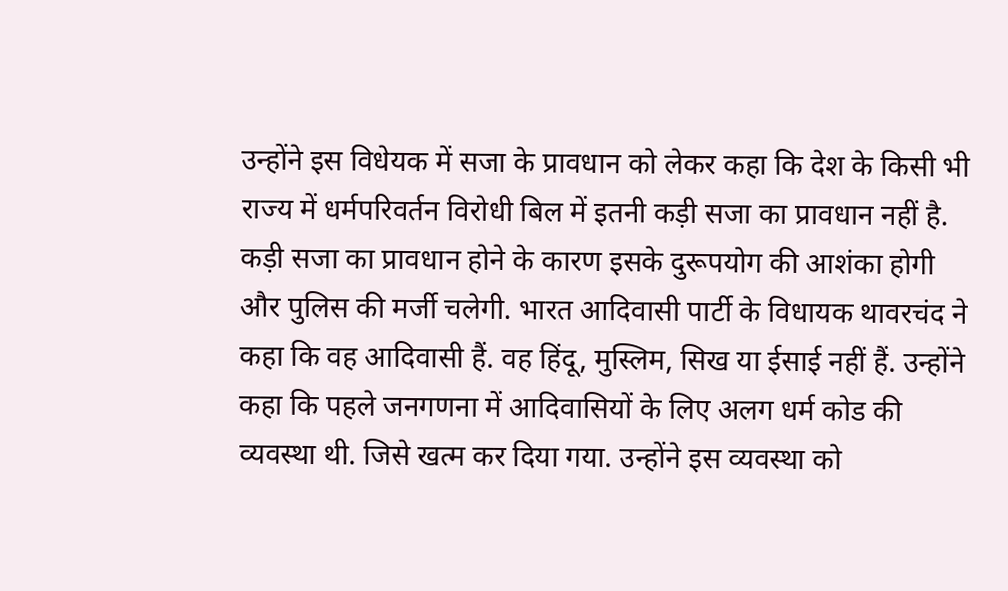उन्होंने इस विधेयक में सजा के प्रावधान को लेकर कहा कि देश के किसी भी राज्य में धर्मपरिवर्तन विरोधी बिल में इतनी कड़ी सजा का प्रावधान नहीं है. कड़ी सजा का प्रावधान होने के कारण इसके दुरूपयोग की आशंका होगी और पुलिस की मर्जी चलेगी. भारत आदिवासी पार्टी के विधायक थावरचंद ने कहा कि वह आदिवासी हैं. वह हिंदू, मुस्लिम, सिख या ईसाई नहीं हैं. उन्होंने कहा कि पहले जनगणना में आदिवासियों के लिए अलग धर्म कोड की व्यवस्था थी. जिसे खत्म कर दिया गया. उन्होंने इस व्यवस्था को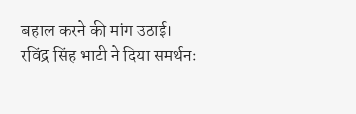बहाल करने की मांग उठाई।
रविंद्र सिंह भाटी ने दिया समर्थनः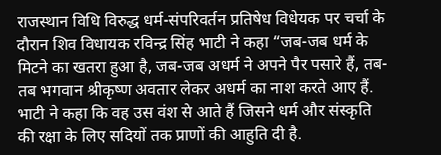राजस्थान विधि विरुद्ध धर्म-संपरिवर्तन प्रतिषेध विधेयक पर चर्चा के दौरान शिव विधायक रविन्द्र सिंह भाटी ने कहा “जब-जब धर्म के मिटने का खतरा हुआ है, जब-जब अधर्म ने अपने पैर पसारे हैं, तब-तब भगवान श्रीकृष्ण अवतार लेकर अधर्म का नाश करते आए हैं. भाटी ने कहा कि वह उस वंश से आते हैं जिसने धर्म और संस्कृति की रक्षा के लिए सदियों तक प्राणों की आहुति दी है.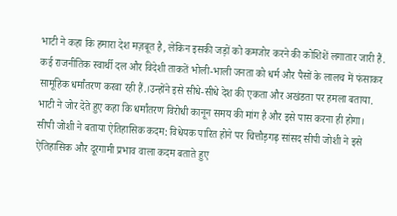भाटी ने कहा कि हमारा देश मज़बूत है, लेकिन इसकी जड़ों को कमजोर करने की कोशिशें लगातार जारी हैं. कई राजनीतिक स्वार्थी दल और विदेशी ताकतें भोली-भाली जनता को धर्म और पैसों के लालच में फंसाकर सामूहिक धर्मांतरण करवा रही हैं.।उन्होंने इसे सीधे-सीधे देश की एकता और अखंडता पर हमला बताया. भाटी ने जोर देते हुए कहा कि धर्मांतरण विरोधी कानून समय की मांग है और इसे पास करना ही होगा।
सीपी जोशी ने बताया ऐतिहासिक कदम: विधेयक पारित होने पर चित्तौड़गढ़ सांसद सीपी जोशी ने इसे ऐतिहासिक और दूरगामी प्रभाव वाला कदम बताते हुए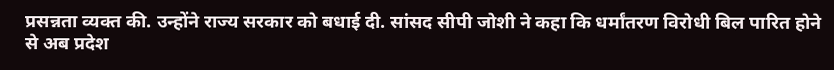प्रसन्नता व्यक्त की. उन्होंने राज्य सरकार को बधाई दी. सांसद सीपी जोशी ने कहा कि धर्मांतरण विरोधी बिल पारित होने से अब प्रदेश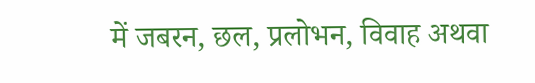में जबरन, छल, प्रलोभन, विवाह अथवा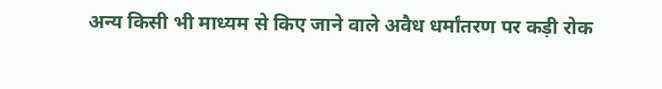अन्य किसी भी माध्यम से किए जाने वाले अवैध धर्मांतरण पर कड़ी रोक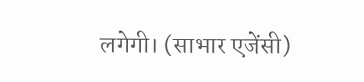लगेगी। (साभार एजेंसी)